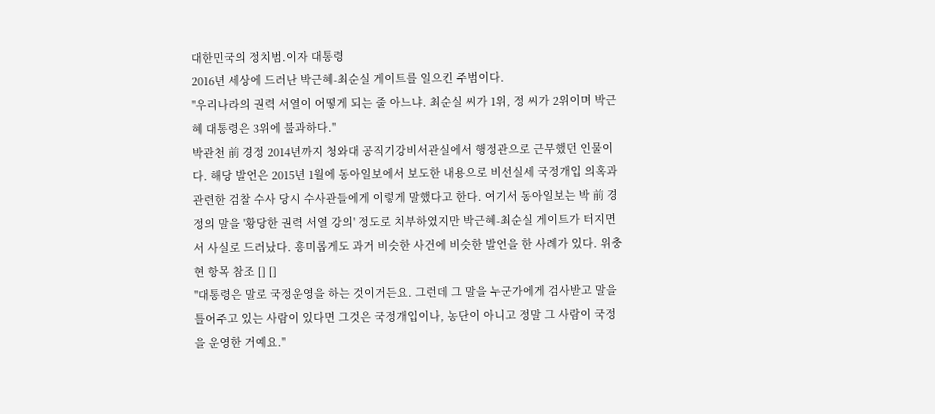대한민국의 정치범.이자 대통령
2016년 세상에 드러난 박근혜-최순실 게이트를 일으킨 주범이다.
"우리나라의 권력 서열이 어떻게 되는 줄 아느냐. 최순실 씨가 1위, 정 씨가 2위이며 박근혜 대통령은 3위에 불과하다."
박관천 前 경정 2014년까지 청와대 공직기강비서관실에서 행정관으로 근무했던 인물이다. 해당 발언은 2015년 1월에 동아일보에서 보도한 내용으로 비선실세 국정개입 의혹과 관련한 검찰 수사 당시 수사관들에게 이렇게 말했다고 한다. 여기서 동아일보는 박 前 경정의 말을 '황당한 권력 서열 강의' 정도로 치부하였지만 박근혜-최순실 게이트가 터지면서 사실로 드러났다. 흥미롭게도 과거 비슷한 사건에 비슷한 발언을 한 사례가 있다. 위충현 항목 참조 [] []
"대통령은 말로 국정운영을 하는 것이거든요. 그런데 그 말을 누군가에게 검사받고 말을 틀어주고 있는 사람이 있다면 그것은 국정개입이나, 농단이 아니고 정말 그 사람이 국정을 운영한 거예요."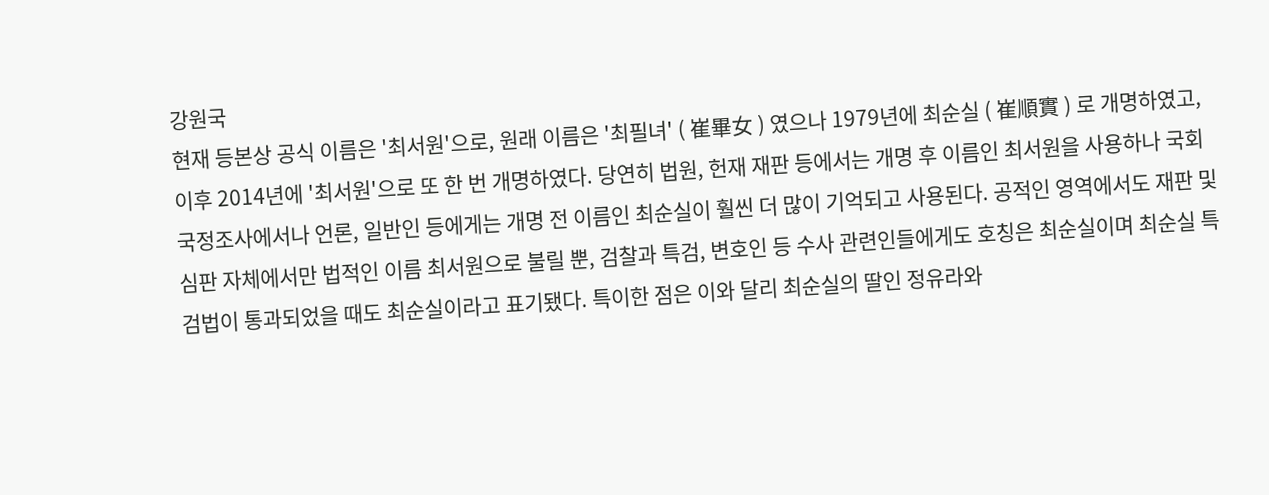강원국
현재 등본상 공식 이름은 '최서원'으로, 원래 이름은 '최필녀' ( 崔畢女 ) 였으나 1979년에 최순실 ( 崔順實 ) 로 개명하였고, 이후 2014년에 '최서원'으로 또 한 번 개명하였다. 당연히 법원, 헌재 재판 등에서는 개명 후 이름인 최서원을 사용하나 국회 국정조사에서나 언론, 일반인 등에게는 개명 전 이름인 최순실이 훨씬 더 많이 기억되고 사용된다. 공적인 영역에서도 재판 및 심판 자체에서만 법적인 이름 최서원으로 불릴 뿐, 검찰과 특검, 변호인 등 수사 관련인들에게도 호칭은 최순실이며 최순실 특검법이 통과되었을 때도 최순실이라고 표기됐다. 특이한 점은 이와 달리 최순실의 딸인 정유라와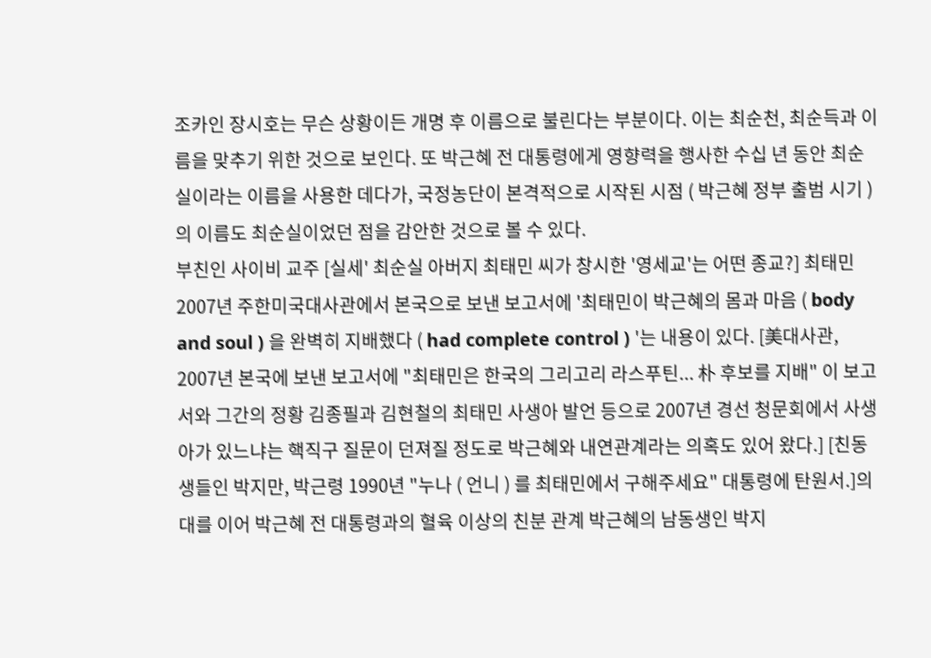조카인 장시호는 무슨 상황이든 개명 후 이름으로 불린다는 부분이다. 이는 최순천, 최순득과 이름을 맞추기 위한 것으로 보인다. 또 박근혜 전 대통령에게 영향력을 행사한 수십 년 동안 최순실이라는 이름을 사용한 데다가, 국정농단이 본격적으로 시작된 시점 ( 박근혜 정부 출범 시기 ) 의 이름도 최순실이었던 점을 감안한 것으로 볼 수 있다.
부친인 사이비 교주 [실세' 최순실 아버지 최태민 씨가 창시한 '영세교'는 어떤 종교?] 최태민 2007년 주한미국대사관에서 본국으로 보낸 보고서에 '최태민이 박근혜의 몸과 마음 ( body and soul ) 을 완벽히 지배했다 ( had complete control ) '는 내용이 있다. [美대사관, 2007년 본국에 보낸 보고서에 "최태민은 한국의 그리고리 라스푸틴... 朴 후보를 지배" 이 보고서와 그간의 정황 김종필과 김현철의 최태민 사생아 발언 등으로 2007년 경선 청문회에서 사생아가 있느냐는 핵직구 질문이 던져질 정도로 박근혜와 내연관계라는 의혹도 있어 왔다.] [친동생들인 박지만, 박근령 1990년 "누나 ( 언니 ) 를 최태민에서 구해주세요" 대통령에 탄원서.]의 대를 이어 박근혜 전 대통령과의 혈육 이상의 친분 관계 박근혜의 남동생인 박지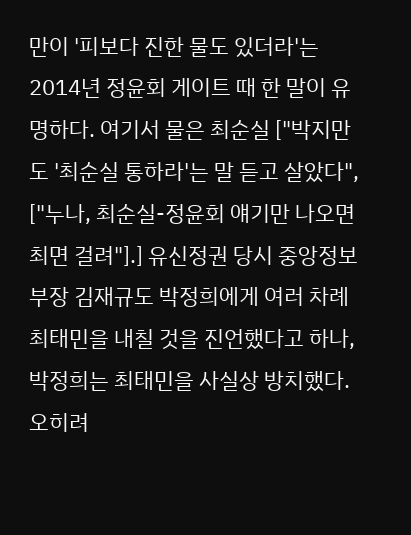만이 '피보다 진한 물도 있더라'는 2014년 정윤회 게이트 때 한 말이 유명하다. 여기서 물은 최순실 ["박지만도 '최순실 통하라'는 말 듣고 살았다", ["누나, 최순실-정윤회 얘기만 나오면 최면 걸려"].] 유신정권 당시 중앙정보부장 김재규도 박정희에게 여러 차례 최태민을 내칠 것을 진언했다고 하나, 박정희는 최태민을 사실상 방치했다. 오히려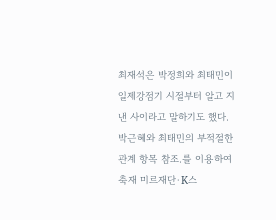최재석은 박정희와 최태민이 일제강점기 시절부터 알고 지낸 사이라고 말하기도 했다. 박근혜와 최태민의 부적절한 관계 항목 참조.를 이용하여 축재 미르재단·K스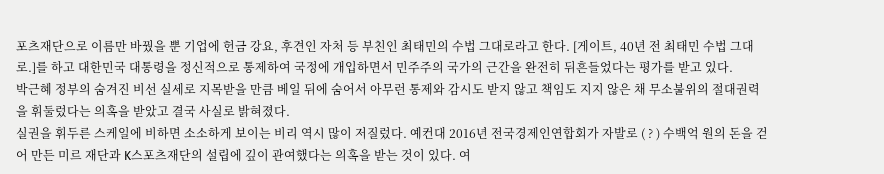포츠재단으로 이름만 바꿨을 뿐 기업에 헌금 강요, 후견인 자처 등 부친인 최태민의 수법 그대로라고 한다. [게이트, 40년 전 최태민 수법 그대로.]를 하고 대한민국 대통령을 정신적으로 통제하여 국정에 개입하면서 민주주의 국가의 근간을 완전히 뒤흔들었다는 평가를 받고 있다.
박근혜 정부의 숨겨진 비선 실세로 지목받을 만큼 베일 뒤에 숨어서 아무런 통제와 감시도 받지 않고 책임도 지지 않은 채 무소불위의 절대권력을 휘둘렀다는 의혹을 받았고 결국 사실로 밝혀졌다.
실권을 휘두른 스케일에 비하면 소소하게 보이는 비리 역시 많이 저질렀다. 예컨대 2016년 전국경제인연합회가 자발로 ( ? ) 수백억 원의 돈을 걷어 만든 미르 재단과 K스포츠재단의 설립에 깊이 관여했다는 의혹을 받는 것이 있다. 여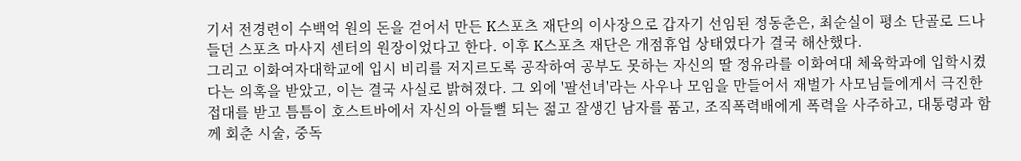기서 전경련이 수백억 원의 돈을 걷어서 만든 K스포츠 재단의 이사장으로 갑자기 선임된 정동춘은, 최순실이 평소 단골로 드나들던 스포츠 마사지 센터의 원장이었다고 한다. 이후 K스포츠 재단은 개점휴업 상태였다가 결국 해산했다.
그리고 이화여자대학교에 입시 비리를 저지르도록 공작하여 공부도 못하는 자신의 딸 정유라를 이화여대 체육학과에 입학시켰다는 의혹을 받았고, 이는 결국 사실로 밝혀졌다. 그 외에 '팔선녀'라는 사우나 모임을 만들어서 재벌가 사모님들에게서 극진한 접대를 받고 틈틈이 호스트바에서 자신의 아들뻘 되는 젊고 잘생긴 남자를 품고, 조직폭력배에게 폭력을 사주하고, 대통령과 함께 회춘 시술, 중독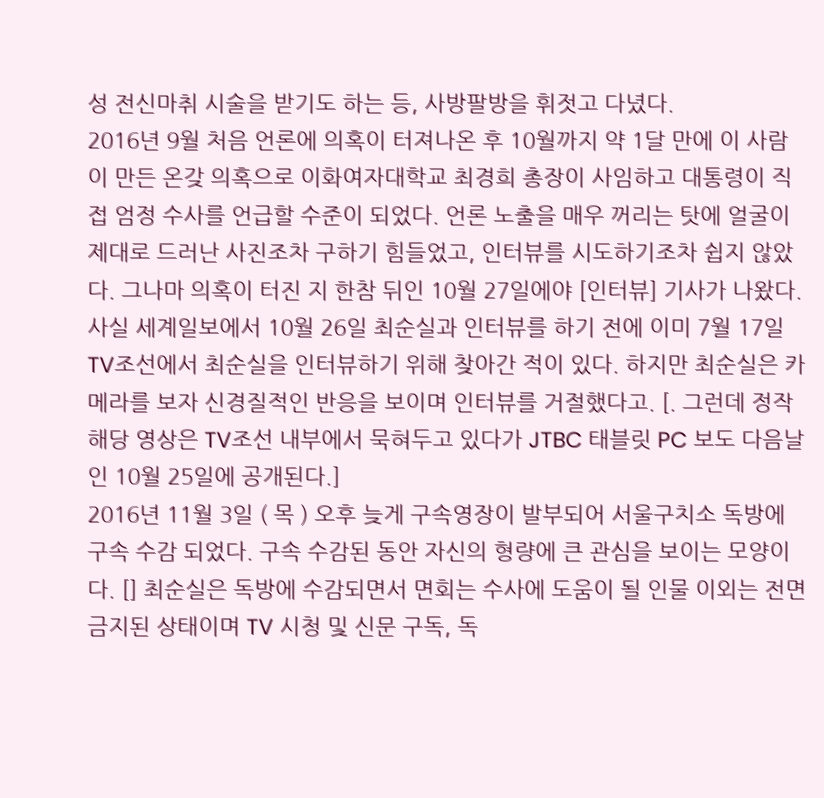성 전신마취 시술을 받기도 하는 등, 사방팔방을 휘젓고 다녔다.
2016년 9월 처음 언론에 의혹이 터져나온 후 10월까지 약 1달 만에 이 사람이 만든 온갖 의혹으로 이화여자대학교 최경희 총장이 사임하고 대통령이 직접 엄정 수사를 언급할 수준이 되었다. 언론 노출을 매우 꺼리는 탓에 얼굴이 제대로 드러난 사진조차 구하기 힘들었고, 인터뷰를 시도하기조차 쉽지 않았다. 그나마 의혹이 터진 지 한참 뒤인 10월 27일에야 [인터뷰] 기사가 나왔다. 사실 세계일보에서 10월 26일 최순실과 인터뷰를 하기 전에 이미 7월 17일 TV조선에서 최순실을 인터뷰하기 위해 찾아간 적이 있다. 하지만 최순실은 카메라를 보자 신경질적인 반응을 보이며 인터뷰를 거절했다고. [. 그런데 정작 해당 영상은 TV조선 내부에서 묵혀두고 있다가 JTBC 태블릿 PC 보도 다음날인 10월 25일에 공개된다.]
2016년 11월 3일 ( 목 ) 오후 늦게 구속영장이 발부되어 서울구치소 독방에 구속 수감 되었다. 구속 수감된 동안 자신의 형량에 큰 관심을 보이는 모양이다. [] 최순실은 독방에 수감되면서 면회는 수사에 도움이 될 인물 이외는 전면 금지된 상태이며 TV 시청 및 신문 구독, 독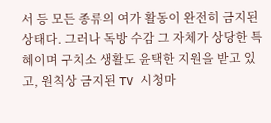서 등 모든 종류의 여가 활동이 완전히 금지된 상태다. 그러나 독방 수감 그 자체가 상당한 특혜이며 구치소 생활도 윤택한 지원을 받고 있고, 원칙상 금지된 TV 시청마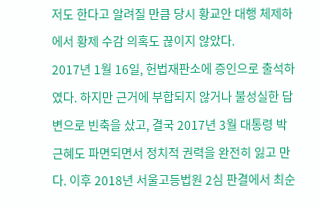저도 한다고 알려질 만큼 당시 황교안 대행 체제하에서 황제 수감 의혹도 끊이지 않았다.
2017년 1월 16일, 헌법재판소에 증인으로 출석하였다. 하지만 근거에 부합되지 않거나 불성실한 답변으로 빈축을 샀고, 결국 2017년 3월 대통령 박근혜도 파면되면서 정치적 권력을 완전히 잃고 만다. 이후 2018년 서울고등법원 2심 판결에서 최순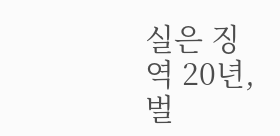실은 징역 20년, 벌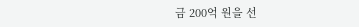금 200억 원을 선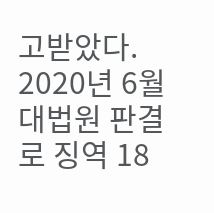고받았다. 2020년 6월 대법원 판결로 징역 18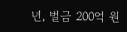년, 벌금 200억 원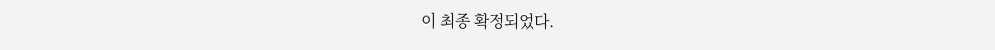이 최종 확정되었다.